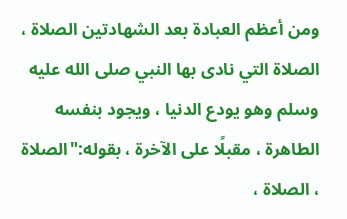ومن أعظم العبادة بعد الشهادتين الصلاة ، الصلاة التي نادى بها النبي صلى الله عليه وسلم وهو يودع الدنيا ، ويجود بنفسه الطاهرة ، مقبلًا على الآخرة ، بقوله:"الصلاة ، الصلاة ،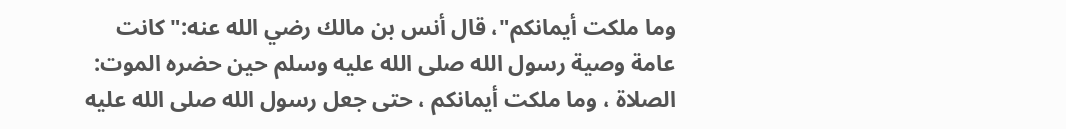وما ملكت أيمانكم"، قال أنس بن مالك رضي الله عنه:"كانت عامة وصية رسول الله صلى الله عليه وسلم حين حضره الموت: الصلاة ، وما ملكت أيمانكم ، حتى جعل رسول الله صلى الله عليه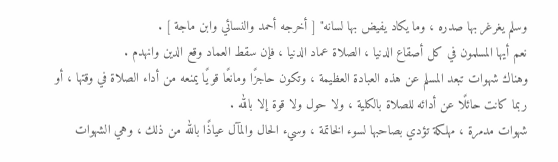وسلم يغرغر بها صدره ، وما يكاد يفيض بها لسانه" [ أخرجه أحمد والنسائي وابن ماجة ] .
نعم أيها المسلمون في كل أصقاع الدنيا ، الصلاة عماد الدنيا ، فإن سقط العماد وقع الدين وانهدم .
وهناك شهوات تبعد المسلم عن هذه العبادة العظيمة ، وتكون حاجزًا ومانعًا قويًا يمنعه من أداء الصلاة في وقتها ، أو ربما كانت حائلًا عن أدائه للصلاة بالكلية ، ولا حول ولا قوة إلا بالله .
شهوات مدمرة ، مهلكة تؤدي بصاحبها لسوء الخاتمة ، وسيء الحال والمآل عياذًا بالله من ذلك ، وهي الشهوات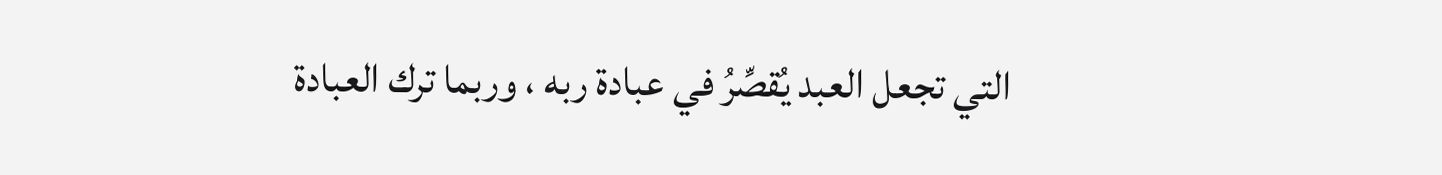التي تجعل العبد يُقصِّرُ في عبادة ربه ، وربما ترك العبادة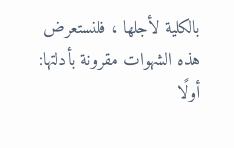بالكلية لأجلها ، فلنستعرض هذه الشهوات مقرونة بأدلتها:
أولًا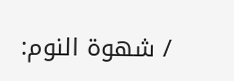/ شهوة النوم: